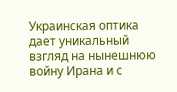Украинская оптика дает уникальный взгляд на нынешнюю войну Ирана и с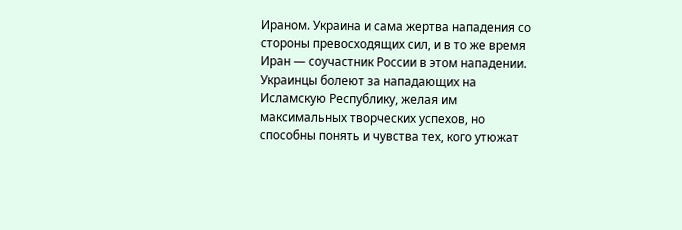Ираном. Украина и сама жертва нападения со стороны превосходящих сил, и в то же время Иран — соучастник России в этом нападении. Украинцы болеют за нападающих на Исламскую Республику, желая им максимальных творческих успехов, но способны понять и чувства тех, кого утюжат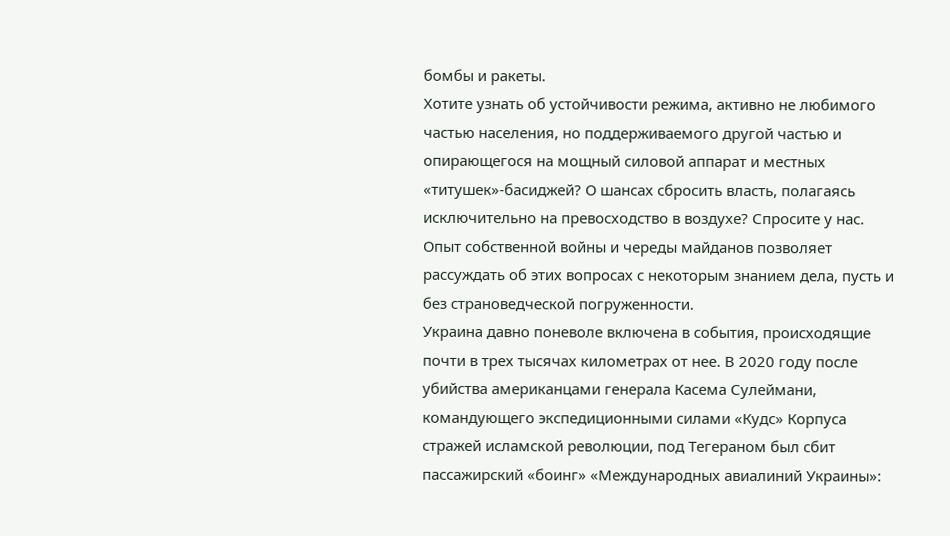бомбы и ракеты.
Хотите узнать об устойчивости режима, активно не любимого частью населения, но поддерживаемого другой частью и опирающегося на мощный силовой аппарат и местных «титушек»-басиджей? О шансах сбросить власть, полагаясь исключительно на превосходство в воздухе? Спросите у нас. Опыт собственной войны и череды майданов позволяет рассуждать об этих вопросах с некоторым знанием дела, пусть и без страноведческой погруженности.
Украина давно поневоле включена в события, происходящие почти в трех тысячах километрах от нее. В 2020 году после убийства американцами генерала Касема Сулеймани, командующего экспедиционными силами «Кудс» Корпуса стражей исламской революции, под Тегераном был сбит пассажирский «боинг» «Международных авиалиний Украины»: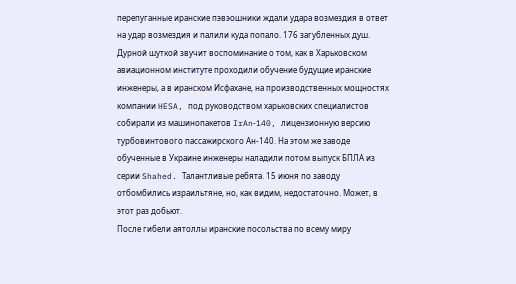перепуганные иранские пэвэошники ждали удара возмездия в ответ на удар возмездия и палили куда попало. 176 загубленных душ.
Дурной шуткой звучит воспоминание о том, как в Харьковском авиационном институте проходили обучение будущие иранские инженеры, а в иранском Исфахане, на производственных мощностях компании HESA, под руководством харьковских специалистов собирали из машинопакетов IrAn‑140, лицензионную версию турбовинтового пассажирского Ан-140. На этом же заводе обученные в Украине инженеры наладили потом выпуск БПЛА из серии Shahed. Талантливые ребята. 15 июня по заводу отбомбились израильтяне, но, как видим, недостаточно. Может, в этот раз добьют.
После гибели аятоллы иранские посольства по всему миру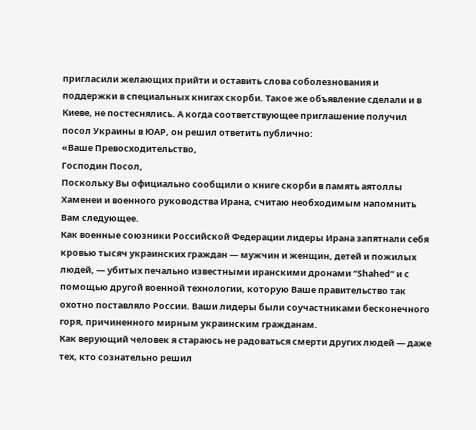пригласили желающих прийти и оставить слова соболезнования и поддержки в специальных книгах скорби. Такое же объявление сделали и в Киеве, не постеснялись. А когда соответствующее приглашение получил посол Украины в ЮАР, он решил ответить публично:
«Ваше Превосходительство,
Господин Посол,
Поскольку Вы официально сообщили о книге скорби в память аятоллы Хаменеи и военного руководства Ирана, считаю необходимым напомнить Вам следующее.
Как военные союзники Российской Федерации лидеры Ирана запятнали себя кровью тысяч украинских граждан — мужчин и женщин, детей и пожилых людей, — убитых печально известными иранскими дронами “Shahed” и с помощью другой военной технологии, которую Ваше правительство так охотно поставляло России. Ваши лидеры были соучастниками бесконечного горя, причиненного мирным украинским гражданам.
Как верующий человек я стараюсь не радоваться смерти других людей — даже тех, кто сознательно решил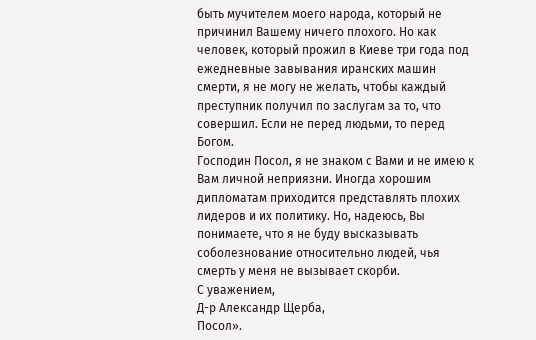быть мучителем моего народа, который не причинил Вашему ничего плохого. Но как человек, который прожил в Киеве три года под ежедневные завывания иранских машин смерти, я не могу не желать, чтобы каждый преступник получил по заслугам за то, что совершил. Если не перед людьми, то перед Богом.
Господин Посол, я не знаком с Вами и не имею к Вам личной неприязни. Иногда хорошим дипломатам приходится представлять плохих лидеров и их политику. Но, надеюсь, Вы понимаете, что я не буду высказывать соболезнование относительно людей, чья смерть у меня не вызывает скорби.
С уважением,
Д-р Александр Щерба,
Посол».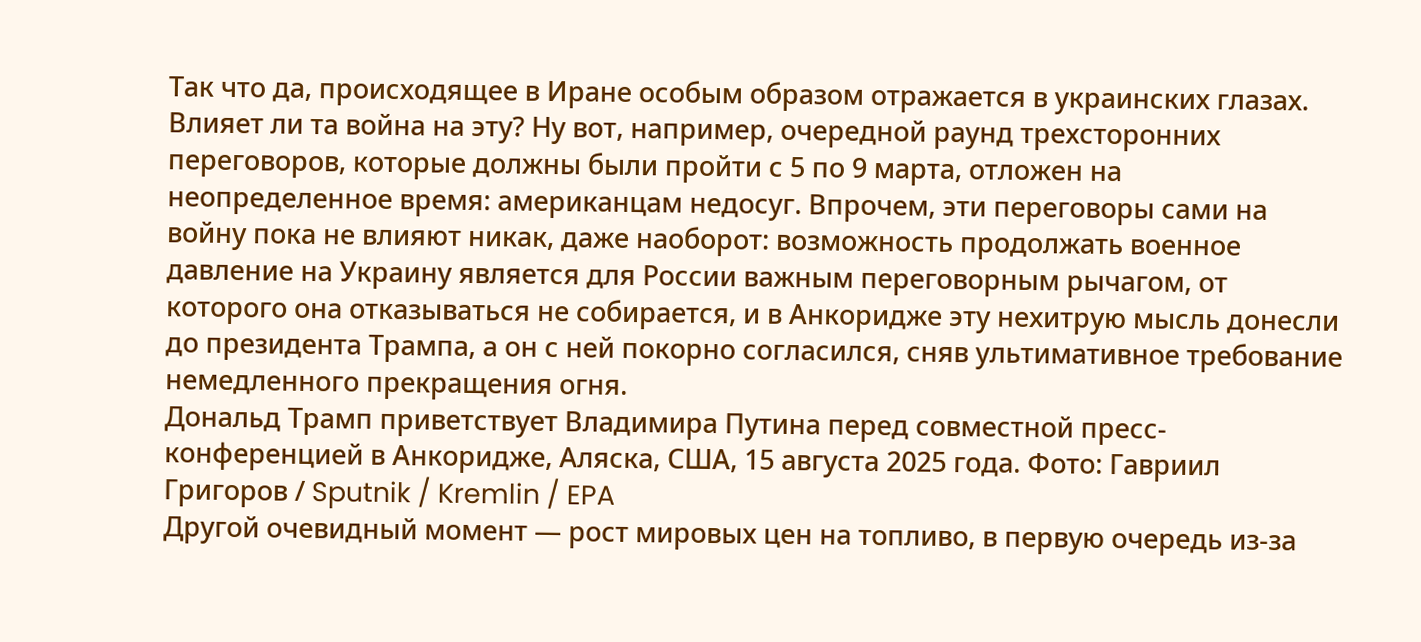Так что да, происходящее в Иране особым образом отражается в украинских глазах.
Влияет ли та война на эту? Ну вот, например, очередной раунд трехсторонних переговоров, которые должны были пройти с 5 по 9 марта, отложен на неопределенное время: американцам недосуг. Впрочем, эти переговоры сами на войну пока не влияют никак, даже наоборот: возможность продолжать военное давление на Украину является для России важным переговорным рычагом, от которого она отказываться не собирается, и в Анкоридже эту нехитрую мысль донесли до президента Трампа, а он с ней покорно согласился, сняв ультимативное требование немедленного прекращения огня.
Дональд Трамп приветствует Владимира Путина перед совместной пресс-конференцией в Анкоридже, Аляска, США, 15 августа 2025 года. Фото: Гавриил Григоров / Sputnik / Kremlin / EPA
Другой очевидный момент — рост мировых цен на топливо, в первую очередь из-за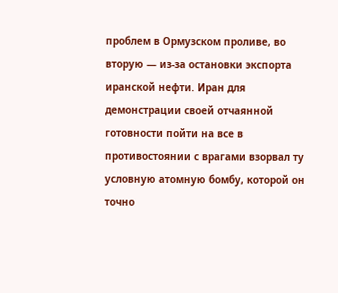проблем в Ормузском проливе, во вторую — из-за остановки экспорта иранской нефти. Иран для демонстрации своей отчаянной готовности пойти на все в противостоянии с врагами взорвал ту условную атомную бомбу, которой он точно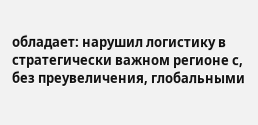обладает: нарушил логистику в стратегически важном регионе с, без преувеличения, глобальными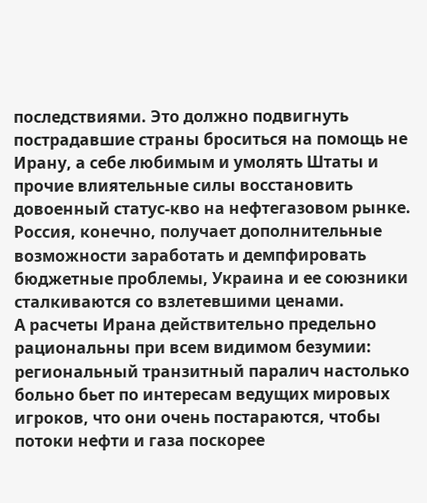последствиями. Это должно подвигнуть пострадавшие страны броситься на помощь не Ирану, а себе любимым и умолять Штаты и прочие влиятельные силы восстановить довоенный статус-кво на нефтегазовом рынке. Россия, конечно, получает дополнительные возможности заработать и демпфировать бюджетные проблемы, Украина и ее союзники сталкиваются со взлетевшими ценами.
А расчеты Ирана действительно предельно рациональны при всем видимом безумии: региональный транзитный паралич настолько больно бьет по интересам ведущих мировых игроков, что они очень постараются, чтобы потоки нефти и газа поскорее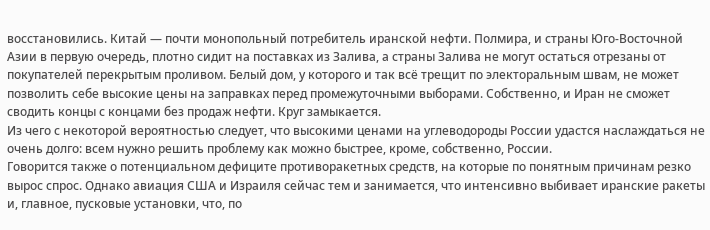восстановились. Китай — почти монопольный потребитель иранской нефти. Полмира, и страны Юго-Восточной Азии в первую очередь, плотно сидит на поставках из Залива, а страны Залива не могут остаться отрезаны от покупателей перекрытым проливом. Белый дом, у которого и так всё трещит по электоральным швам, не может позволить себе высокие цены на заправках перед промежуточными выборами. Собственно, и Иран не сможет сводить концы с концами без продаж нефти. Круг замыкается.
Из чего с некоторой вероятностью следует, что высокими ценами на углеводороды России удастся наслаждаться не очень долго: всем нужно решить проблему как можно быстрее, кроме, собственно, России.
Говорится также о потенциальном дефиците противоракетных средств, на которые по понятным причинам резко вырос спрос. Однако авиация США и Израиля сейчас тем и занимается, что интенсивно выбивает иранские ракеты и, главное, пусковые установки, что, по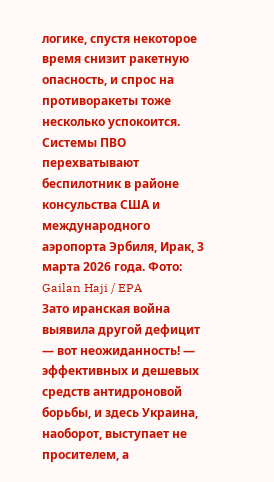логике, спустя некоторое время снизит ракетную опасность, и спрос на противоракеты тоже несколько успокоится.
Системы ПВО перехватывают беспилотник в районе консульства США и международного аэропорта Эрбиля, Ирак, 3 марта 2026 года. Фото: Gailan Haji / EPA
Зато иранская война выявила другой дефицит — вот неожиданность! — эффективных и дешевых средств антидроновой борьбы, и здесь Украина, наоборот, выступает не просителем, а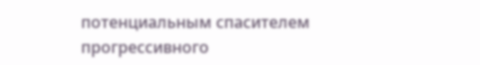потенциальным спасителем прогрессивного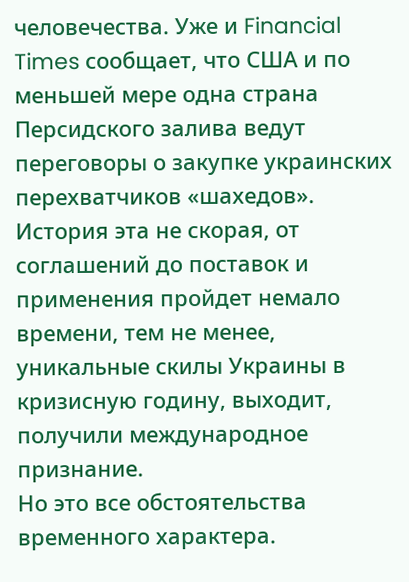человечества. Уже и Financial Times сообщает, что США и по меньшей мере одна страна Персидского залива ведут переговоры о закупке украинских перехватчиков «шахедов». История эта не скорая, от соглашений до поставок и применения пройдет немало времени, тем не менее, уникальные скилы Украины в кризисную годину, выходит, получили международное признание.
Но это все обстоятельства временного характера.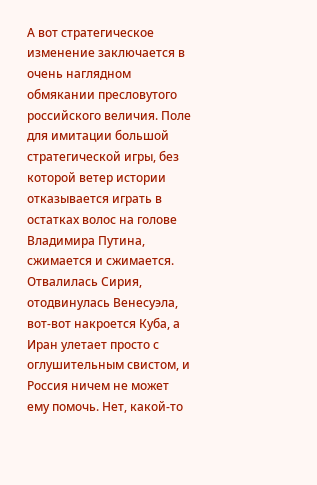А вот стратегическое изменение заключается в очень наглядном обмякании пресловутого российского величия. Поле для имитации большой стратегической игры, без которой ветер истории отказывается играть в остатках волос на голове Владимира Путина, сжимается и сжимается. Отвалилась Сирия, отодвинулась Венесуэла, вот-вот накроется Куба, а Иран улетает просто с оглушительным свистом, и Россия ничем не может ему помочь. Нет, какой-то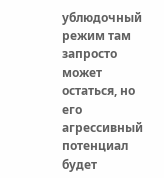ублюдочный режим там запросто может остаться, но его агрессивный потенциал будет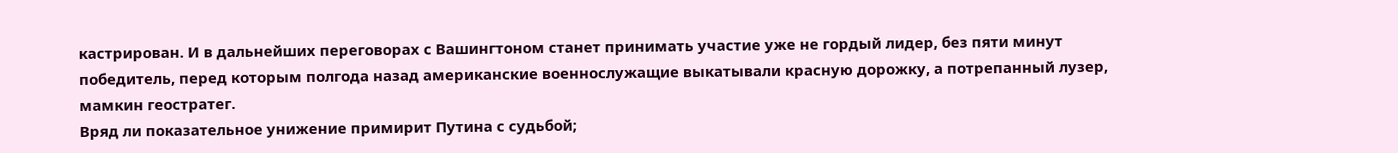кастрирован. И в дальнейших переговорах с Вашингтоном станет принимать участие уже не гордый лидер, без пяти минут победитель, перед которым полгода назад американские военнослужащие выкатывали красную дорожку, а потрепанный лузер, мамкин геостратег.
Вряд ли показательное унижение примирит Путина с судьбой;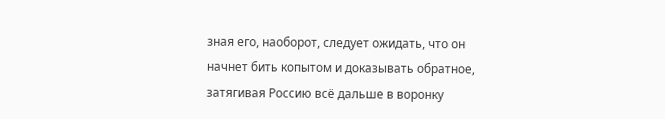зная его, наоборот, следует ожидать, что он начнет бить копытом и доказывать обратное, затягивая Россию всё дальше в воронку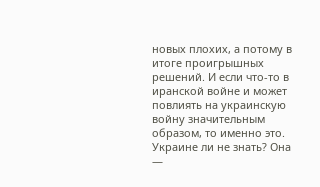новых плохих, а потому в итоге проигрышных решений. И если что-то в иранской войне и может повлиять на украинскую войну значительным образом, то именно это. Украине ли не знать? Она —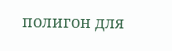полигон для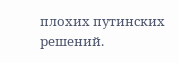плохих путинских решений.